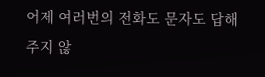어제 여러번의 전화도 문자도 답해주지 않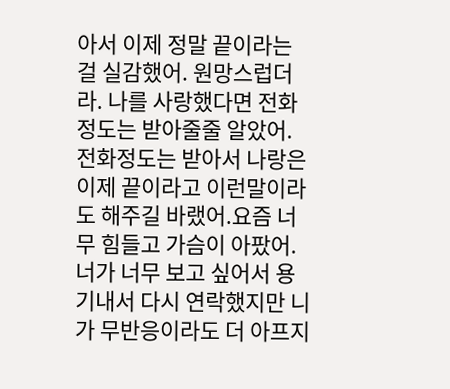아서 이제 정말 끝이라는 걸 실감했어. 원망스럽더라. 나를 사랑했다면 전화정도는 받아줄줄 알았어. 전화정도는 받아서 나랑은 이제 끝이라고 이런말이라도 해주길 바랬어.요즘 너무 힘들고 가슴이 아팠어. 너가 너무 보고 싶어서 용기내서 다시 연락했지만 니가 무반응이라도 더 아프지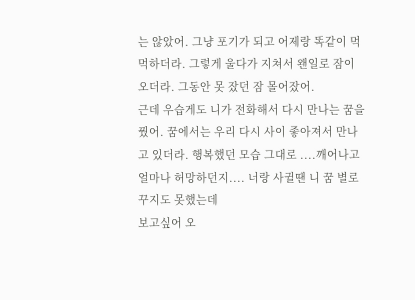는 않았어. 그냥 포기가 되고 어제랑 똑같이 먹먹하더라. 그렇게 울다가 지쳐서 왠일로 잠이 오더라. 그동안 못 잤던 잠 몰어잤어.
근데 우습게도 니가 전화해서 다시 만나는 꿈을 꿨어. 꿈에서는 우리 다시 사이 좋아져서 만나고 있더라. 행복했던 모습 그대로 ....깨어나고 얼마나 허망하던지.... 너랑 사귈땐 니 꿈 별로 꾸지도 못했는데
보고싶어 오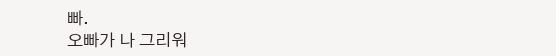빠.
오빠가 나 그리워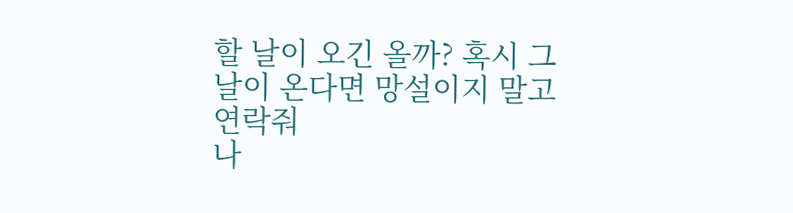할 날이 오긴 올까? 혹시 그날이 온다면 망설이지 말고 연락줘
나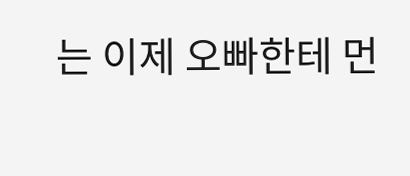는 이제 오빠한테 먼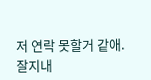저 연락 못할거 같애.
잘지내